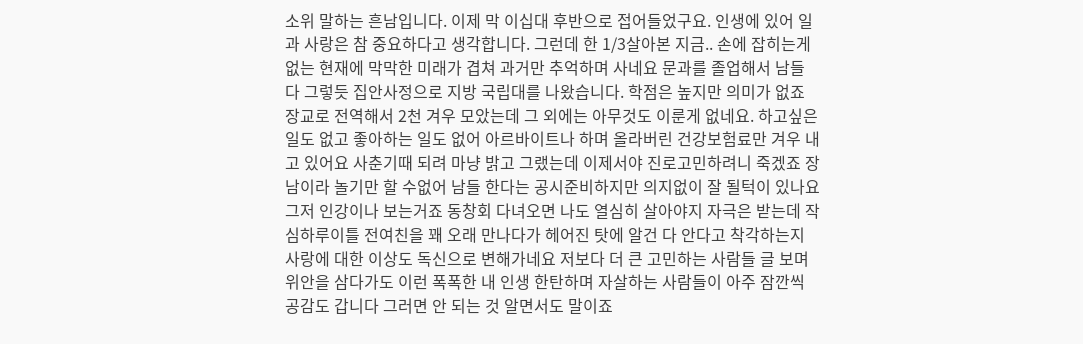소위 말하는 흔남입니다. 이제 막 이십대 후반으로 접어들었구요. 인생에 있어 일과 사랑은 참 중요하다고 생각합니다. 그런데 한 1/3살아본 지금.. 손에 잡히는게 없는 현재에 막막한 미래가 겹쳐 과거만 추억하며 사네요 문과를 졸업해서 남들 다 그렇듯 집안사정으로 지방 국립대를 나왔습니다. 학점은 높지만 의미가 없죠 장교로 전역해서 2천 겨우 모았는데 그 외에는 아무것도 이룬게 없네요. 하고싶은 일도 없고 좋아하는 일도 없어 아르바이트나 하며 올라버린 건강보험료만 겨우 내고 있어요 사춘기때 되려 마냥 밝고 그랬는데 이제서야 진로고민하려니 죽겠죠 장남이라 놀기만 할 수없어 남들 한다는 공시준비하지만 의지없이 잘 될턱이 있나요 그저 인강이나 보는거죠 동창회 다녀오면 나도 열심히 살아야지 자극은 받는데 작심하루이틀 전여친을 꽤 오래 만나다가 헤어진 탓에 알건 다 안다고 착각하는지 사랑에 대한 이상도 독신으로 변해가네요 저보다 더 큰 고민하는 사람들 글 보며 위안을 삼다가도 이런 폭폭한 내 인생 한탄하며 자살하는 사람들이 아주 잠깐씩 공감도 갑니다 그러면 안 되는 것 알면서도 말이죠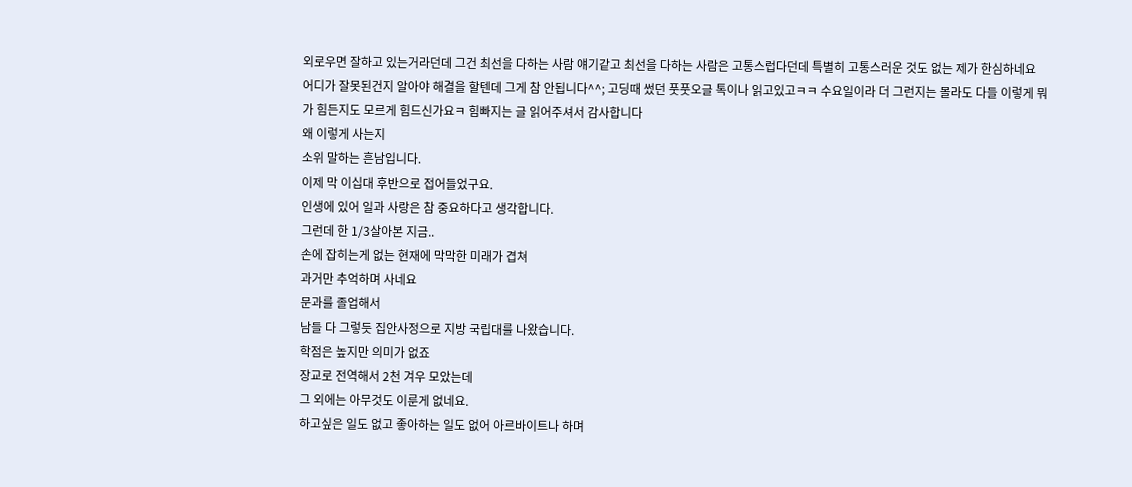외로우면 잘하고 있는거라던데 그건 최선을 다하는 사람 얘기같고 최선을 다하는 사람은 고통스럽다던데 특별히 고통스러운 것도 없는 제가 한심하네요 어디가 잘못된건지 알아야 해결을 할텐데 그게 참 안됩니다^^; 고딩때 썼던 풋풋오글 톡이나 읽고있고ㅋㅋ 수요일이라 더 그런지는 몰라도 다들 이렇게 뭐가 힘든지도 모르게 힘드신가요ㅋ 힘빠지는 글 읽어주셔서 감사합니다
왜 이렇게 사는지
소위 말하는 흔남입니다.
이제 막 이십대 후반으로 접어들었구요.
인생에 있어 일과 사랑은 참 중요하다고 생각합니다.
그런데 한 1/3살아본 지금..
손에 잡히는게 없는 현재에 막막한 미래가 겹쳐
과거만 추억하며 사네요
문과를 졸업해서
남들 다 그렇듯 집안사정으로 지방 국립대를 나왔습니다.
학점은 높지만 의미가 없죠
장교로 전역해서 2천 겨우 모았는데
그 외에는 아무것도 이룬게 없네요.
하고싶은 일도 없고 좋아하는 일도 없어 아르바이트나 하며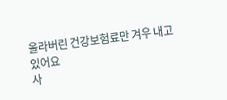올라버린 건강보험료만 겨우 내고 있어요
사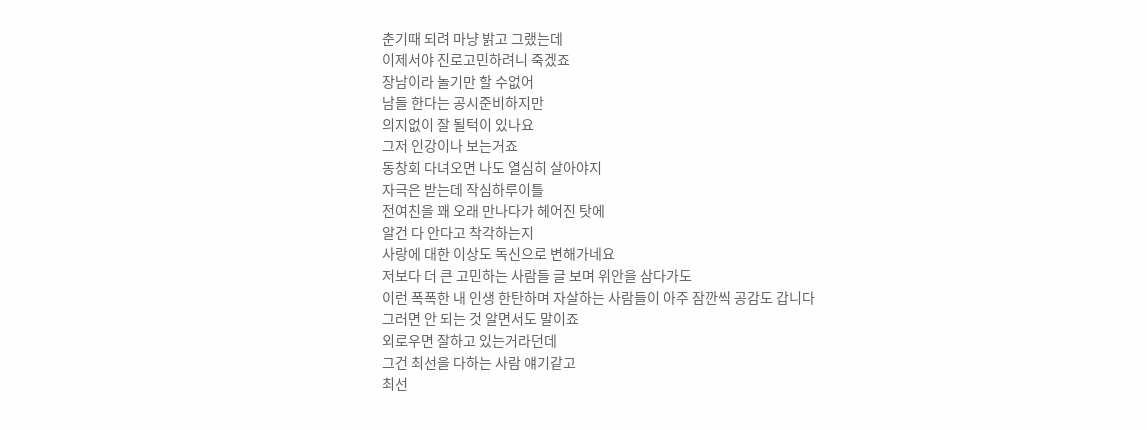춘기때 되려 마냥 밝고 그랬는데
이제서야 진로고민하려니 죽겠죠
장남이라 놀기만 할 수없어
남들 한다는 공시준비하지만
의지없이 잘 될턱이 있나요
그저 인강이나 보는거죠
동창회 다녀오면 나도 열심히 살아야지
자극은 받는데 작심하루이틀
전여친을 꽤 오래 만나다가 헤어진 탓에
알건 다 안다고 착각하는지
사랑에 대한 이상도 독신으로 변해가네요
저보다 더 큰 고민하는 사람들 글 보며 위안을 삼다가도
이런 폭폭한 내 인생 한탄하며 자살하는 사람들이 아주 잠깐씩 공감도 갑니다
그러면 안 되는 것 알면서도 말이죠
외로우면 잘하고 있는거라던데
그건 최선을 다하는 사람 얘기같고
최선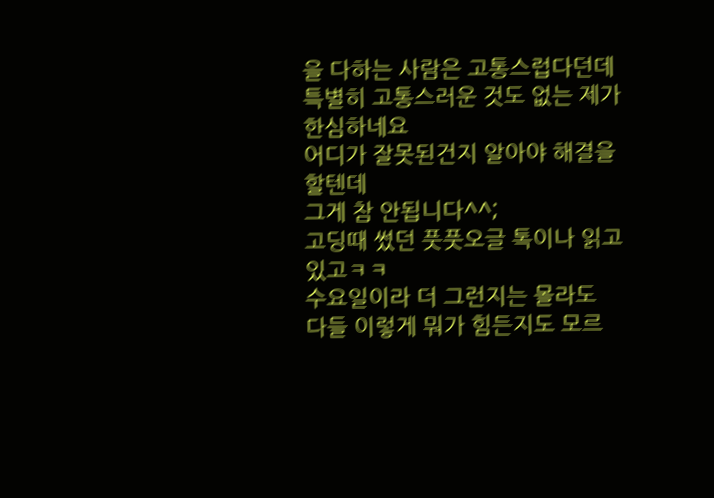을 다하는 사람은 고통스럽다던데
특별히 고통스러운 것도 없는 제가 한심하네요
어디가 잘못된건지 알아야 해결을 할텐데
그게 참 안됩니다^^;
고딩때 썼던 풋풋오글 톡이나 읽고있고ㅋㅋ
수요일이라 더 그런지는 몰라도
다들 이렇게 뭐가 힘든지도 모르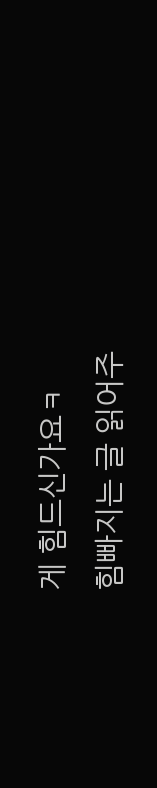게 힘드신가요ㅋ
힘빠지는 글 읽어주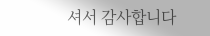셔서 감사합니다